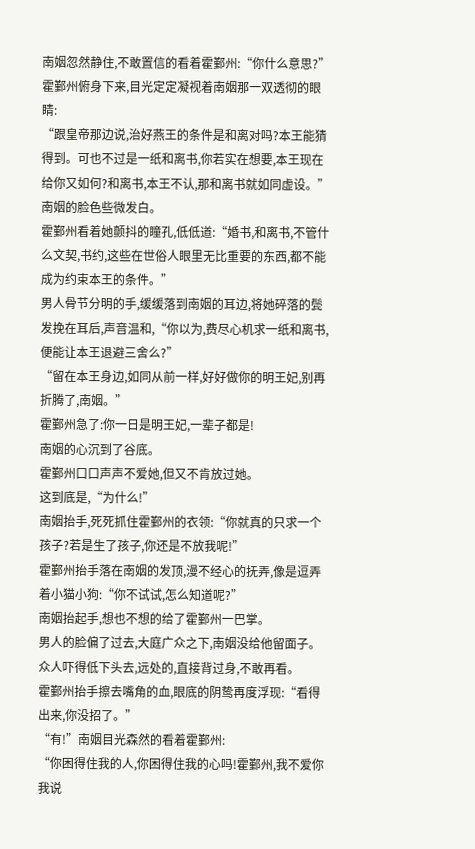南姻忽然静住,不敢置信的看着霍鄞州:“你什么意思?”
霍鄞州俯身下来,目光定定凝视着南姻那一双透彻的眼睛:
“跟皇帝那边说,治好燕王的条件是和离对吗?本王能猜得到。可也不过是一纸和离书,你若实在想要,本王现在给你又如何?和离书,本王不认,那和离书就如同虚设。”
南姻的脸色些微发白。
霍鄞州看着她颤抖的瞳孔,低低道:“婚书,和离书,不管什么文契,书约,这些在世俗人眼里无比重要的东西,都不能成为约束本王的条件。”
男人骨节分明的手,缓缓落到南姻的耳边,将她碎落的鬓发挽在耳后,声音温和,“你以为,费尽心机求一纸和离书,便能让本王退避三舍么?”
“留在本王身边,如同从前一样,好好做你的明王妃,别再折腾了,南姻。”
霍鄞州急了:你一日是明王妃,一辈子都是!
南姻的心沉到了谷底。
霍鄞州口口声声不爱她,但又不肯放过她。
这到底是,“为什么!”
南姻抬手,死死抓住霍鄞州的衣领:“你就真的只求一个孩子?若是生了孩子,你还是不放我呢!”
霍鄞州抬手落在南姻的发顶,漫不经心的抚弄,像是逗弄着小猫小狗:“你不试试,怎么知道呢?”
南姻抬起手,想也不想的给了霍鄞州一巴掌。
男人的脸偏了过去,大庭广众之下,南姻没给他留面子。
众人吓得低下头去,远处的,直接背过身,不敢再看。
霍鄞州抬手擦去嘴角的血,眼底的阴鸷再度浮现:“看得出来,你没招了。”
“有!”南姻目光森然的看着霍鄞州:
“你困得住我的人,你困得住我的心吗!霍鄞州,我不爱你我说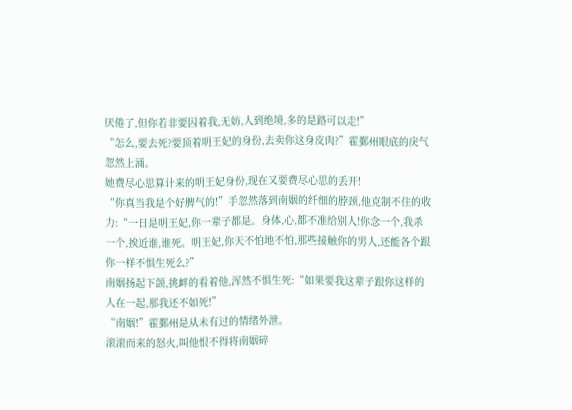厌倦了,但你若非要囚着我,无妨,人到绝境,多的是路可以走!”
“怎么,要去死?要顶着明王妃的身份,去卖你这身皮肉?”霍鄞州眼底的戾气忽然上涌。
她费尽心思算计来的明王妃身份,现在又要费尽心思的丢开!
“你真当我是个好脾气的!”手忽然落到南姻的纤细的脖颈,他克制不住的收力:“一日是明王妃,你一辈子都是。身体,心,都不准给别人!你念一个,我杀一个,挨近谁,谁死。明王妃,你天不怕地不怕,那些接触你的男人,还能各个跟你一样不惧生死么?”
南姻扬起下颌,挑衅的看着他,浑然不惧生死:“如果要我这辈子跟你这样的人在一起,那我还不如死!”
“南姻!”霍鄞州是从未有过的情绪外泄。
滚滚而来的怒火,叫他恨不得将南姻碎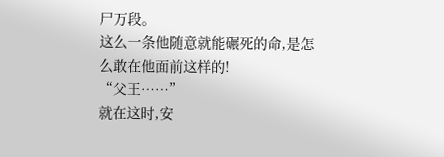尸万段。
这么一条他随意就能碾死的命,是怎么敢在他面前这样的!
“父王……”
就在这时,安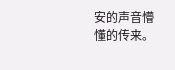安的声音懵懂的传来。